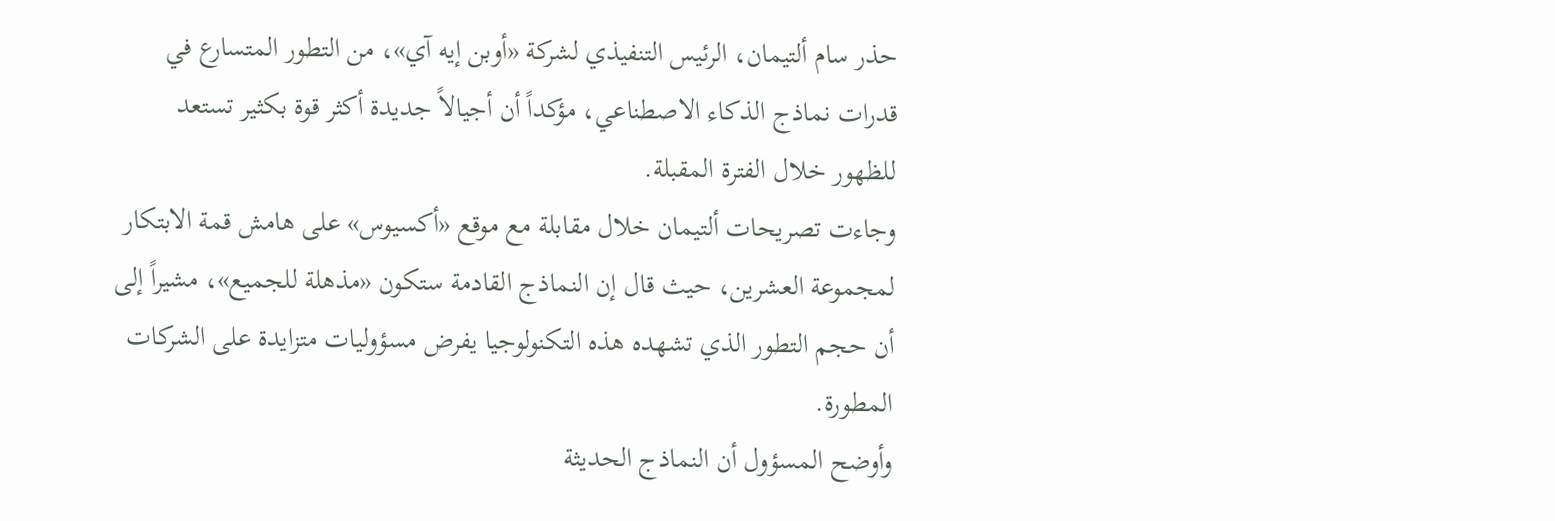حذر سام ألتيمان، الرئيس التنفيذي لشركة «أوبن إيه آي»، من التطور المتسارع في قدرات نماذج الذكاء الاصطناعي، مؤكداً أن أجيالاً جديدة أكثر قوة بكثير تستعد للظهور خلال الفترة المقبلة.
وجاءت تصريحات ألتيمان خلال مقابلة مع موقع «أكسيوس» على هامش قمة الابتكار لمجموعة العشرين، حيث قال إن النماذج القادمة ستكون «مذهلة للجميع»، مشيراً إلى أن حجم التطور الذي تشهده هذه التكنولوجيا يفرض مسؤوليات متزايدة على الشركات المطورة.
وأوضح المسؤول أن النماذج الحديثة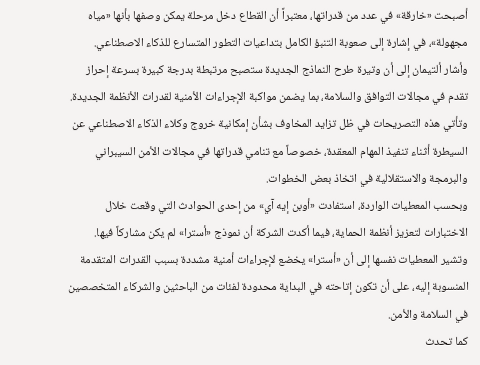أصبحت «خارقة» في عدد من قدراتها، معتبراً أن القطاع دخل مرحلة يمكن وصفها بأنها «مياه مجهولة»، في إشارة إلى صعوبة التنبؤ الكامل بتداعيات التطور المتسارع للذكاء الاصطناعي.
وأشار ألتيمان إلى أن وتيرة طرح النماذج الجديدة ستصبح مرتبطة بدرجة كبيرة بسرعة إحراز تقدم في مجالات التوافق والسلامة، بما يضمن مواكبة الإجراءات الأمنية لقدرات الأنظمة الجديدة.
وتأتي هذه التصريحات في ظل تزايد المخاوف بشأن إمكانية خروج وكلاء الذكاء الاصطناعي عن السيطرة أثناء تنفيذ المهام المعقدة، خصوصاً مع تنامي قدراتها في مجالات الأمن السيبراني والبرمجة والاستقلالية في اتخاذ بعض الخطوات.
وبحسب المعطيات الواردة، استفادت «أوبن إيه آي» من إحدى الحوادث التي وقعت خلال الاختبارات لتعزيز أنظمة الحماية، فيما أكدت الشركة أن نموذج «أسترا» لم يكن مشاركاً فيها.
وتشير المعطيات نفسها إلى أن «أسترا» يخضع لإجراءات أمنية مشددة بسبب القدرات المتقدمة المنسوبة إليه، على أن تكون إتاحته في البداية محدودة لفئات من الباحثين والشركاء المتخصصين في السلامة والأمن.
كما تحدث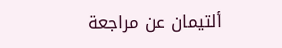ألتيمان عن مراجعة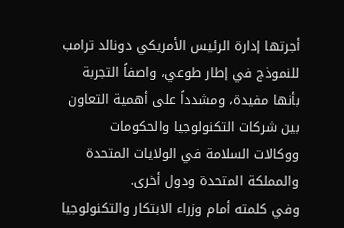أجرتها إدارة الرئيس الأمريكي دونالد ترامب للنموذج في إطار طوعي، واصفاً التجربة بأنها مفيدة، ومشدداً على أهمية التعاون بين شركات التكنولوجيا والحكومات ووكالات السلامة في الولايات المتحدة والمملكة المتحدة ودول أخرى.
وفي كلمته أمام وزراء الابتكار والتكنولوجيا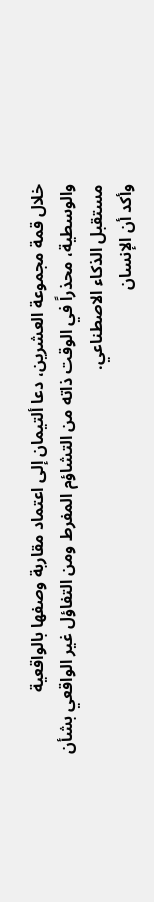خلال قمة مجموعة العشرين، دعا ألتيمان إلى اعتماد مقاربة وصفها بالواقعية والوسطية، محذراً في الوقت ذاته من التشاؤم المفرط ومن التفاؤل غير الواقعي بشأن مستقبل الذكاء الاصطناعي.
وأكد أن الإنسان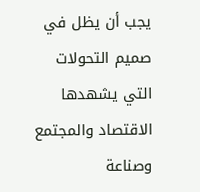يجب أن يظل في صميم التحولات التي يشهدها الاقتصاد والمجتمع وصناعة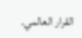القرار العالمي.